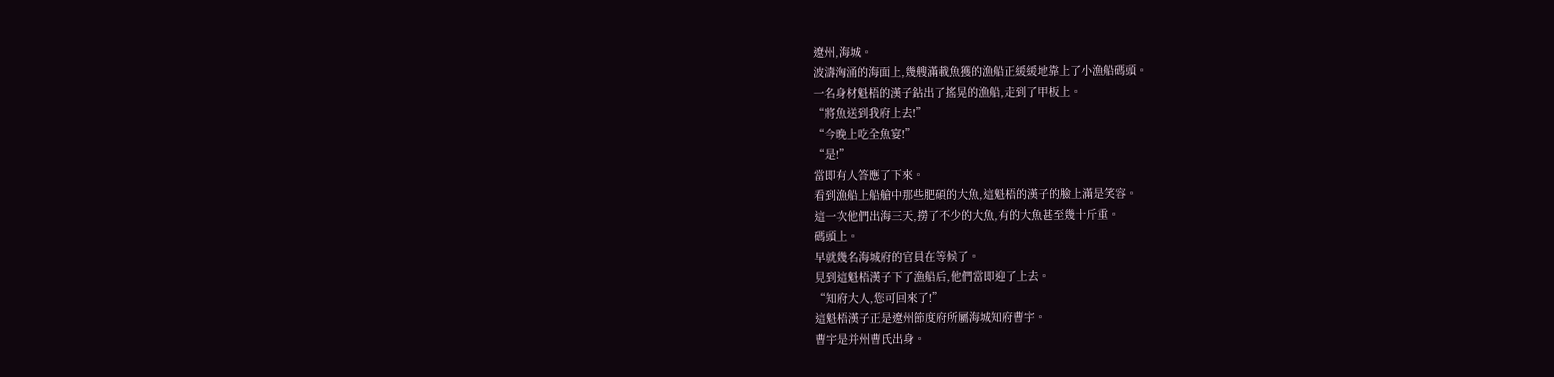遼州,海城。
波濤洶涌的海面上,幾艘滿載魚獲的漁船正緩緩地靠上了小漁船碼頭。
一名身材魁梧的漢子鉆出了搖晃的漁船,走到了甲板上。
“將魚送到我府上去!”
“今晚上吃全魚宴!”
“是!”
當即有人答應了下來。
看到漁船上船艙中那些肥碩的大魚,這魁梧的漢子的臉上滿是笑容。
這一次他們出海三天,撈了不少的大魚,有的大魚甚至幾十斤重。
碼頭上。
早就幾名海城府的官員在等候了。
見到這魁梧漢子下了漁船后,他們當即迎了上去。
“知府大人,您可回來了!”
這魁梧漢子正是遼州節度府所屬海城知府曹宇。
曹宇是并州曹氏出身。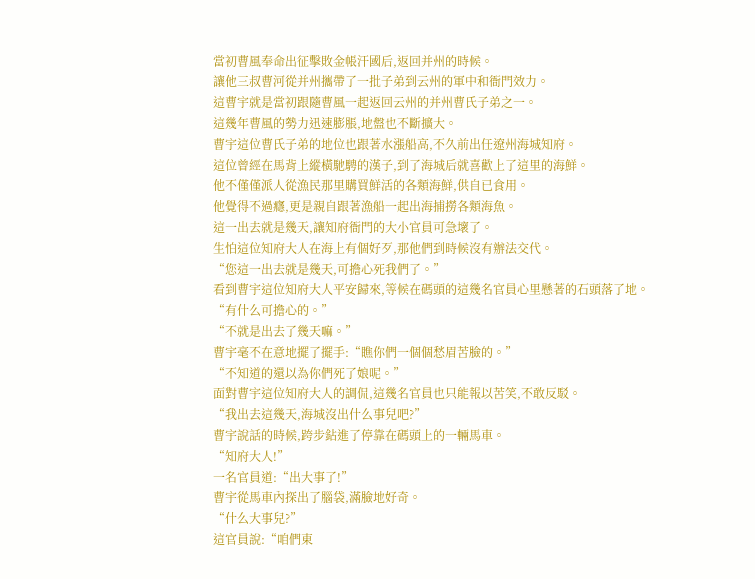當初曹風奉命出征擊敗金帳汗國后,返回并州的時候。
讓他三叔曹河從并州攜帶了一批子弟到云州的軍中和衙門效力。
這曹宇就是當初跟隨曹風一起返回云州的并州曹氏子弟之一。
這幾年曹風的勢力迅速膨脹,地盤也不斷擴大。
曹宇這位曹氏子弟的地位也跟著水漲船高,不久前出任遼州海城知府。
這位曾經在馬背上縱橫馳騁的漢子,到了海城后就喜歡上了這里的海鮮。
他不僅僅派人從漁民那里購買鮮活的各類海鮮,供自已食用。
他覺得不過癮,更是親自跟著漁船一起出海捕撈各類海魚。
這一出去就是幾天,讓知府衙門的大小官員可急壞了。
生怕這位知府大人在海上有個好歹,那他們到時候沒有辦法交代。
“您這一出去就是幾天,可擔心死我們了。”
看到曹宇這位知府大人平安歸來,等候在碼頭的這幾名官員心里懸著的石頭落了地。
“有什么可擔心的。”
“不就是出去了幾天嘛。”
曹宇毫不在意地擺了擺手:“瞧你們一個個愁眉苦臉的。”
“不知道的還以為你們死了娘呢。”
面對曹宇這位知府大人的調侃,這幾名官員也只能報以苦笑,不敢反駁。
“我出去這幾天,海城沒出什么事兒吧?”
曹宇說話的時候,跨步鉆進了停靠在碼頭上的一輛馬車。
“知府大人!”
一名官員道:“出大事了!”
曹宇從馬車內探出了腦袋,滿臉地好奇。
“什么大事兒?”
這官員說:“咱們東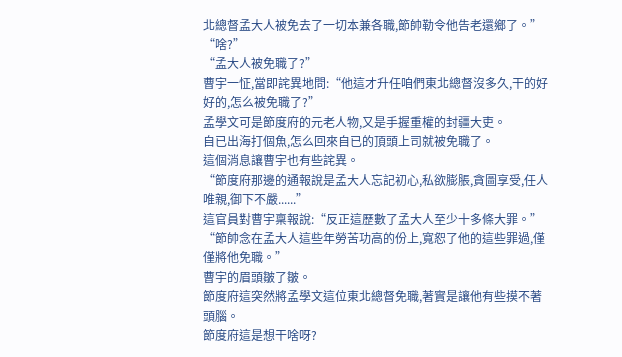北總督孟大人被免去了一切本兼各職,節帥勒令他告老還鄉了。”
“啥?”
“孟大人被免職了?”
曹宇一怔,當即詫異地問:“他這才升任咱們東北總督沒多久,干的好好的,怎么被免職了?”
孟學文可是節度府的元老人物,又是手握重權的封疆大吏。
自已出海打個魚,怎么回來自已的頂頭上司就被免職了。
這個消息讓曹宇也有些詫異。
“節度府那邊的通報說是孟大人忘記初心,私欲膨脹,貪圖享受,任人唯親,御下不嚴......”
這官員對曹宇稟報說:“反正這歷數了孟大人至少十多條大罪。”
“節帥念在孟大人這些年勞苦功高的份上,寬恕了他的這些罪過,僅僅將他免職。”
曹宇的眉頭皺了皺。
節度府這突然將孟學文這位東北總督免職,著實是讓他有些摸不著頭腦。
節度府這是想干啥呀?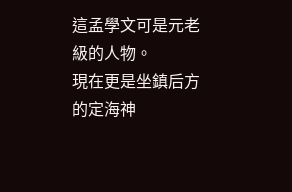這孟學文可是元老級的人物。
現在更是坐鎮后方的定海神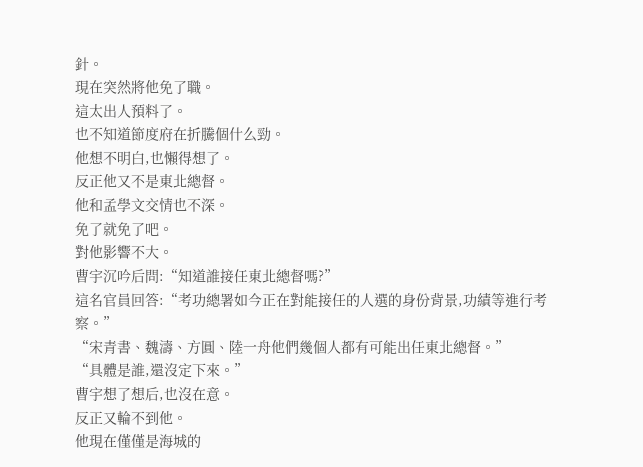針。
現在突然將他免了職。
這太出人預料了。
也不知道節度府在折騰個什么勁。
他想不明白,也懶得想了。
反正他又不是東北總督。
他和孟學文交情也不深。
免了就免了吧。
對他影響不大。
曹宇沉吟后問:“知道誰接任東北總督嗎?”
這名官員回答:“考功總署如今正在對能接任的人選的身份背景,功績等進行考察。”
“宋青書、魏濤、方圓、陸一舟他們幾個人都有可能出任東北總督。”
“具體是誰,還沒定下來。”
曹宇想了想后,也沒在意。
反正又輪不到他。
他現在僅僅是海城的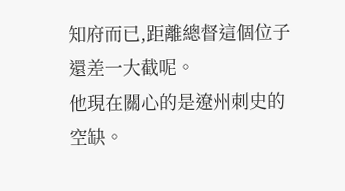知府而已,距離總督這個位子還差一大截呢。
他現在關心的是遼州刺史的空缺。